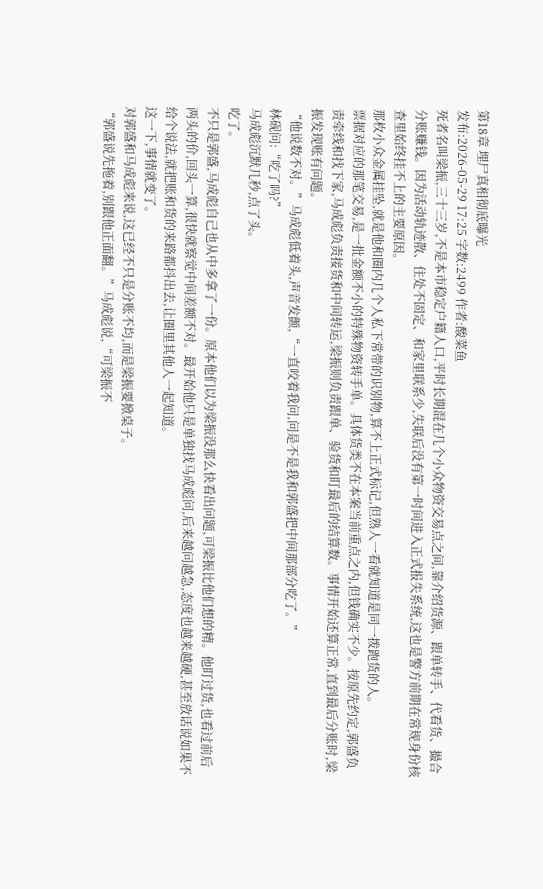第18章 埋尸真相彻底曝光
发布:2026-05-29 17:25 字数:2499 作者:酸菜鱼
死者名叫梁振,三十三岁,不是本市稳定户籍人口,平时长期混在几个小众物资交易点之间,靠介绍货源、跟单转手、代看货、撮合分账赚钱。因为活动轨迹散、住处不固定、和家里联系少,失联后没有第一时间进入正式报失系统,这也是警方前期在常规身份核查里始终挂不上的主要原因。
那枚小众金属挂坠,就是他和圈内几个人私下常带的识别物,算不上正式标记,但熟人一看就知道是同一拨跑货的人。
票据对应的那笔交易,是一批金额不小的特殊物资转手单。具体货类不在本案当前重点之内,但钱确实不少。按原先约定,郭盛负责牵线和找下家,马成彪负责接货和中间转运,梁振则负责跟单、验货和盯最后的结算数。事情开始还算正常,直到最后分账时,梁振发现账有问题。
“他说数不对。”马成彪低着头,声音发颤,“一直咬着我问,问是不是我和郭盛把中间那部分吃了。”
林砚问:“吃了吗?”
马成彪沉默几秒,点了头。
吃了。
不只是郭盛,马成彪自己也从中多拿了一份。原本他们以为梁振没那么快看出问题,可梁振比他们想的精。他盯过货,也看过前后两头的价,回头一算,很快就察觉中间差额不对。最开始他只是单独找马成彪问,后来越问越急,态度也越来越硬,甚至放话说如果不给个说法,就把账和货的来路都抖出去,让圈里其他人一起知道。
这一下,事情就变了。
对郭盛和马成彪来说,这已经不只是分账不均,而是梁振要掀桌子。
“郭盛说先拖着,别跟他正面翻。”马成彪说,“可梁振不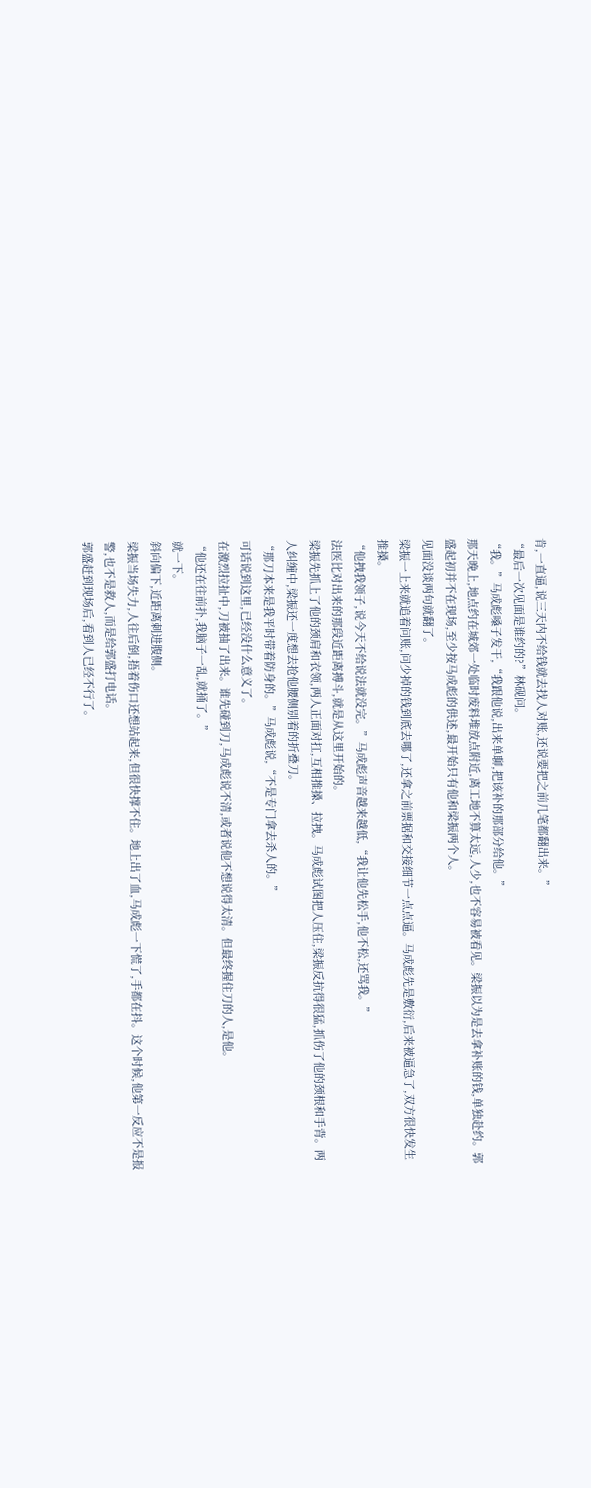肯,一直逼,说三天内不给钱就去找人对账,还说要把之前几笔都翻出来。”
“最后一次见面是谁约的?”林砚问。
“我。”马成彪嗓子发干,“我跟他说,出来单聊,把该补的那部分给他。”
那天晚上,地点约在城郊一处临时废料堆放点附近,离工地不算太远,人少,也不容易被看见。梁振以为是去拿补账的钱,单独赴约。郭盛起初并不在现场,至少按马成彪的供述,最开始只有他和梁振两个人。
见面没谈两句就翻了。
梁振一上来就追着问账,问少掉的钱到底去哪了,还拿之前票据和交接细节一点点逼。马成彪先是敷衍,后来被逼急了,双方很快发生推搡。
“他拽我领子,说今天不给说法就没完。”马成彪声音越来越低,“我让他先松手,他不松,还骂我。”
法医比对出来的那段近距离搏斗,就是从这里开始的。
梁振先抓上了他的颈肩和衣领,两人正面对扛,互相推搡、拉拽。马成彪试图把人压住,梁振反抗得很猛,抓伤了他的颈根和手背。两人纠缠中,梁振还一度想去抢他腰侧别着的折叠刀。
“那刀本来是我平时带着防身的。”马成彪说,“不是专门拿去杀人的。”
可话说到这里,已经没什么意义了。
在激烈拉扯中,刀被抽了出来。谁先碰到刀,马成彪说不清,或者说他不想说得太清。但最终握住刀的人,是他。
“他还在往前扑,我脑子一乱,就捅了。”
就一下。
斜向偏下,近距离刺进腹侧。
梁振当场失力,人往后倒,捂着伤口还想站起来,但很快撑不住。地上出了血,马成彪一下慌了,手都在抖。这个时候,他第一反应不是报警,也不是救人,而是给郭盛打电话。
郭盛赶到现场后,看到人已经不行了。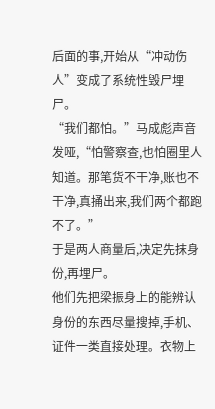后面的事,开始从“冲动伤人”变成了系统性毁尸埋尸。
“我们都怕。”马成彪声音发哑,“怕警察查,也怕圈里人知道。那笔货不干净,账也不干净,真捅出来,我们两个都跑不了。”
于是两人商量后,决定先抹身份,再埋尸。
他们先把梁振身上的能辨认身份的东西尽量搜掉,手机、证件一类直接处理。衣物上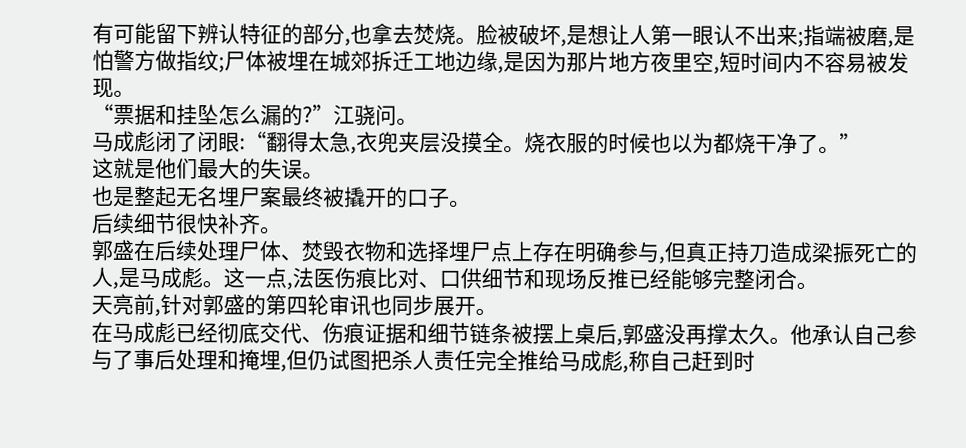有可能留下辨认特征的部分,也拿去焚烧。脸被破坏,是想让人第一眼认不出来;指端被磨,是怕警方做指纹;尸体被埋在城郊拆迁工地边缘,是因为那片地方夜里空,短时间内不容易被发现。
“票据和挂坠怎么漏的?”江骁问。
马成彪闭了闭眼:“翻得太急,衣兜夹层没摸全。烧衣服的时候也以为都烧干净了。”
这就是他们最大的失误。
也是整起无名埋尸案最终被撬开的口子。
后续细节很快补齐。
郭盛在后续处理尸体、焚毁衣物和选择埋尸点上存在明确参与,但真正持刀造成梁振死亡的人,是马成彪。这一点,法医伤痕比对、口供细节和现场反推已经能够完整闭合。
天亮前,针对郭盛的第四轮审讯也同步展开。
在马成彪已经彻底交代、伤痕证据和细节链条被摆上桌后,郭盛没再撑太久。他承认自己参与了事后处理和掩埋,但仍试图把杀人责任完全推给马成彪,称自己赶到时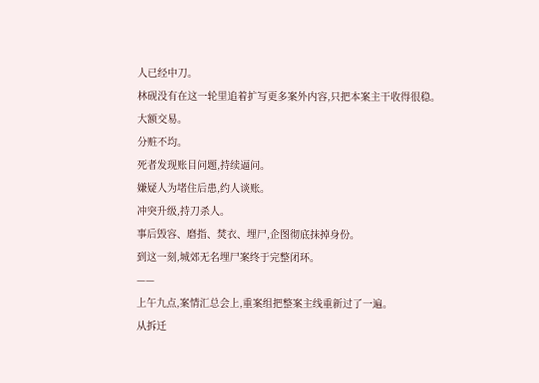人已经中刀。
林砚没有在这一轮里追着扩写更多案外内容,只把本案主干收得很稳。
大额交易。
分赃不均。
死者发现账目问题,持续逼问。
嫌疑人为堵住后患,约人谈账。
冲突升级,持刀杀人。
事后毁容、磨指、焚衣、埋尸,企图彻底抹掉身份。
到这一刻,城郊无名埋尸案终于完整闭环。
——
上午九点,案情汇总会上,重案组把整案主线重新过了一遍。
从拆迁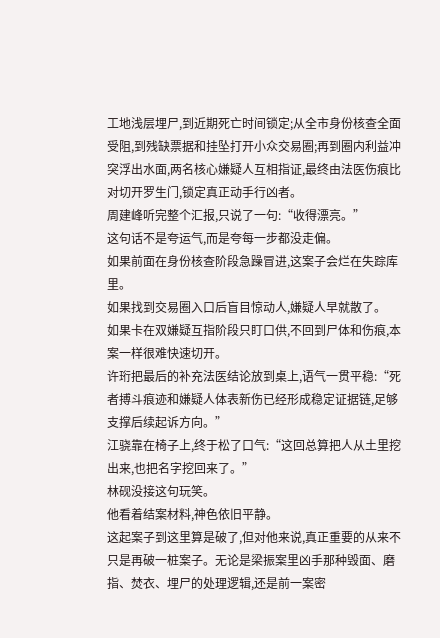工地浅层埋尸,到近期死亡时间锁定;从全市身份核查全面受阻,到残缺票据和挂坠打开小众交易圈;再到圈内利益冲突浮出水面,两名核心嫌疑人互相指证,最终由法医伤痕比对切开罗生门,锁定真正动手行凶者。
周建峰听完整个汇报,只说了一句:“收得漂亮。”
这句话不是夸运气,而是夸每一步都没走偏。
如果前面在身份核查阶段急躁冒进,这案子会烂在失踪库里。
如果找到交易圈入口后盲目惊动人,嫌疑人早就散了。
如果卡在双嫌疑互指阶段只盯口供,不回到尸体和伤痕,本案一样很难快速切开。
许珩把最后的补充法医结论放到桌上,语气一贯平稳:“死者搏斗痕迹和嫌疑人体表新伤已经形成稳定证据链,足够支撑后续起诉方向。”
江骁靠在椅子上,终于松了口气:“这回总算把人从土里挖出来,也把名字挖回来了。”
林砚没接这句玩笑。
他看着结案材料,神色依旧平静。
这起案子到这里算是破了,但对他来说,真正重要的从来不只是再破一桩案子。无论是梁振案里凶手那种毁面、磨指、焚衣、埋尸的处理逻辑,还是前一案密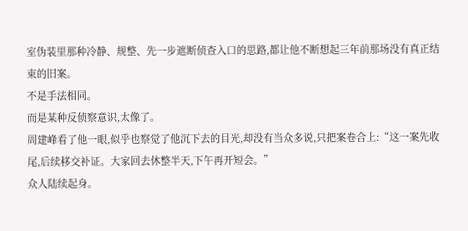室伪装里那种冷静、规整、先一步遮断侦查入口的思路,都让他不断想起三年前那场没有真正结束的旧案。
不是手法相同。
而是某种反侦察意识,太像了。
周建峰看了他一眼,似乎也察觉了他沉下去的目光,却没有当众多说,只把案卷合上:“这一案先收尾,后续移交补证。大家回去休整半天,下午再开短会。”
众人陆续起身。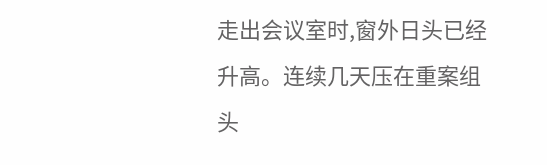走出会议室时,窗外日头已经升高。连续几天压在重案组头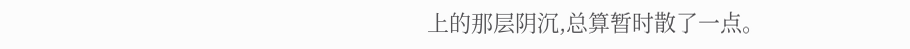上的那层阴沉,总算暂时散了一点。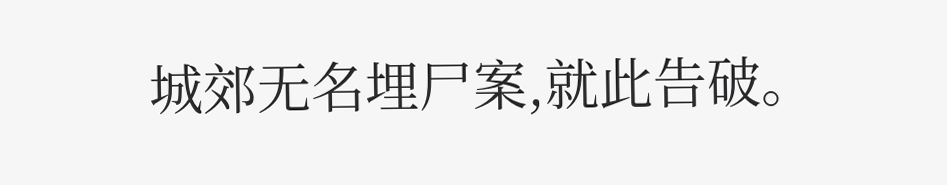城郊无名埋尸案,就此告破。